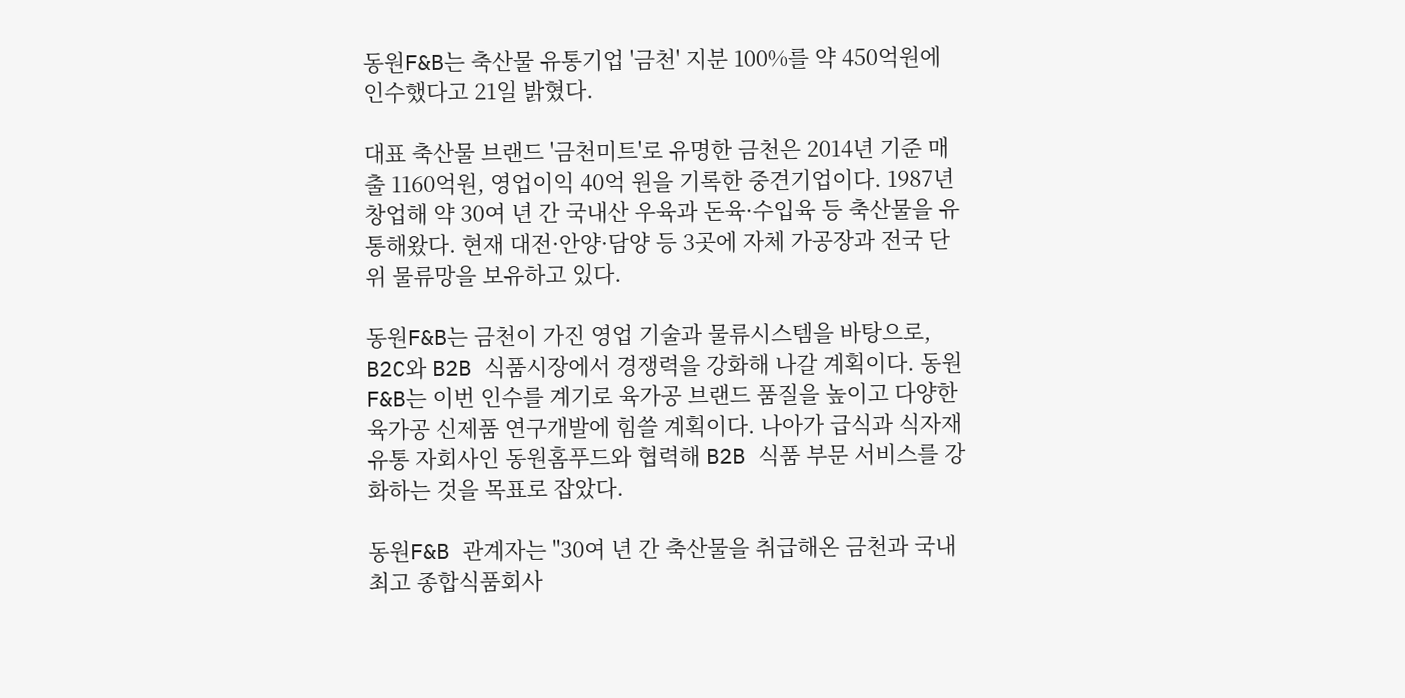동원F&B는 축산물 유통기업 '금천' 지분 100%를 약 450억원에 인수했다고 21일 밝혔다.

대표 축산물 브랜드 '금천미트'로 유명한 금천은 2014년 기준 매출 1160억원, 영업이익 40억 원을 기록한 중견기업이다. 1987년 창업해 약 30여 년 간 국내산 우육과 돈육·수입육 등 축산물을 유통해왔다. 현재 대전·안양·담양 등 3곳에 자체 가공장과 전국 단위 물류망을 보유하고 있다.

동원F&B는 금천이 가진 영업 기술과 물류시스템을 바탕으로, B2C와 B2B 식품시장에서 경쟁력을 강화해 나갈 계획이다. 동원F&B는 이번 인수를 계기로 육가공 브랜드 품질을 높이고 다양한 육가공 신제품 연구개발에 힘쓸 계획이다. 나아가 급식과 식자재유통 자회사인 동원홈푸드와 협력해 B2B 식품 부문 서비스를 강화하는 것을 목표로 잡았다.

동원F&B 관계자는 "30여 년 간 축산물을 취급해온 금천과 국내 최고 종합식품회사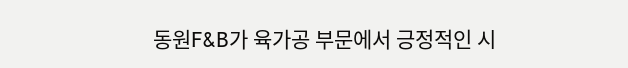동원F&B가 육가공 부문에서 긍정적인 시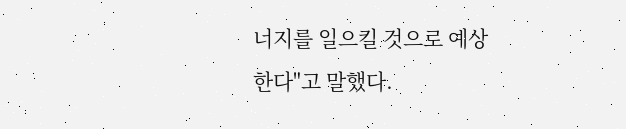너지를 일으킬 것으로 예상한다"고 말했다.